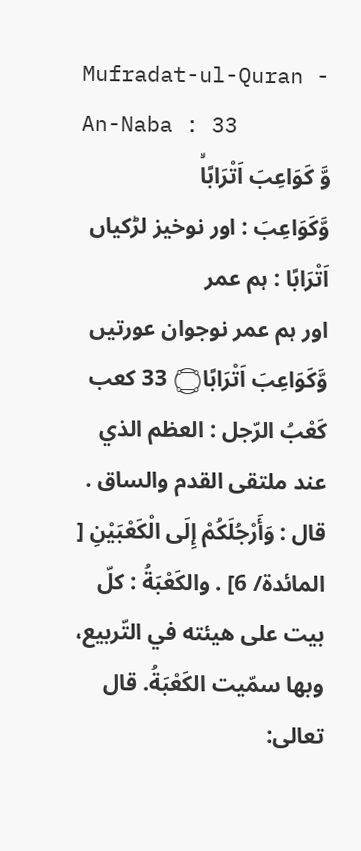Mufradat-ul-Quran - An-Naba : 33
وَّ كَوَاعِبَ اَتْرَابًاۙ
وَّكَوَاعِبَ : اور نوخیز لڑکیاں اَتْرَابًا : ہم عمر
اور ہم عمر نوجوان عورتیں
وَّكَوَاعِبَ اَتْرَابًا۝ 33 كعب كَعْبُ الرّجل : العظم الذي عند ملتقی القدم والساق . قال : وَأَرْجُلَكُمْ إِلَى الْكَعْبَيْنِ [ المائدة/ 6] . والکَعْبَةُ : كلّ بيت علی هيئته في التّربیع، وبها سمّيت الكَعْبَةُ. قال تعالی: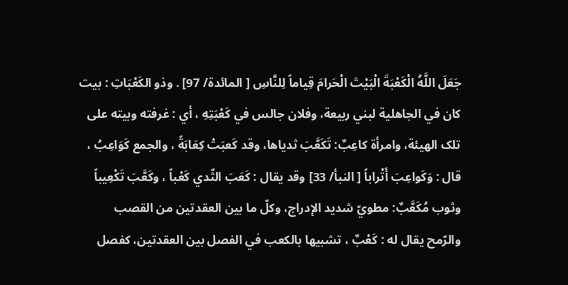جَعَلَ اللَّهُ الْكَعْبَةَ الْبَيْتَ الْحَرامَ قِياماً لِلنَّاسِ [ المائدة/ 97] . وذو الكَعْبَاتِ : بيت کان في الجاهلية لبني ربیعة، وفلان جالس في كَعْبَتِهِ ، أي : غرفته وبیته علی تلک الهيئة، وامرأة كاعِبٌ: تَكَعَّبَ ثدیاها، وقد كَعبَتْ كِعَابَةً ، والجمع كَوَاعِبُ ، قال : وَكَواعِبَ أَتْراباً [ النبأ/ 33] وقد يقال : كَعَبَ الثّدي كَعْباً ، وكَعَّبَ تَكْعِيباً وثوب مُكَعَّبٌ: مطويّ شدید الإدراج، وكلّ ما بين العقدتین من القصب والرّمح يقال له : كَعْبٌ ، تشبيها بالکعب في الفصل بين العقدتین، کفصل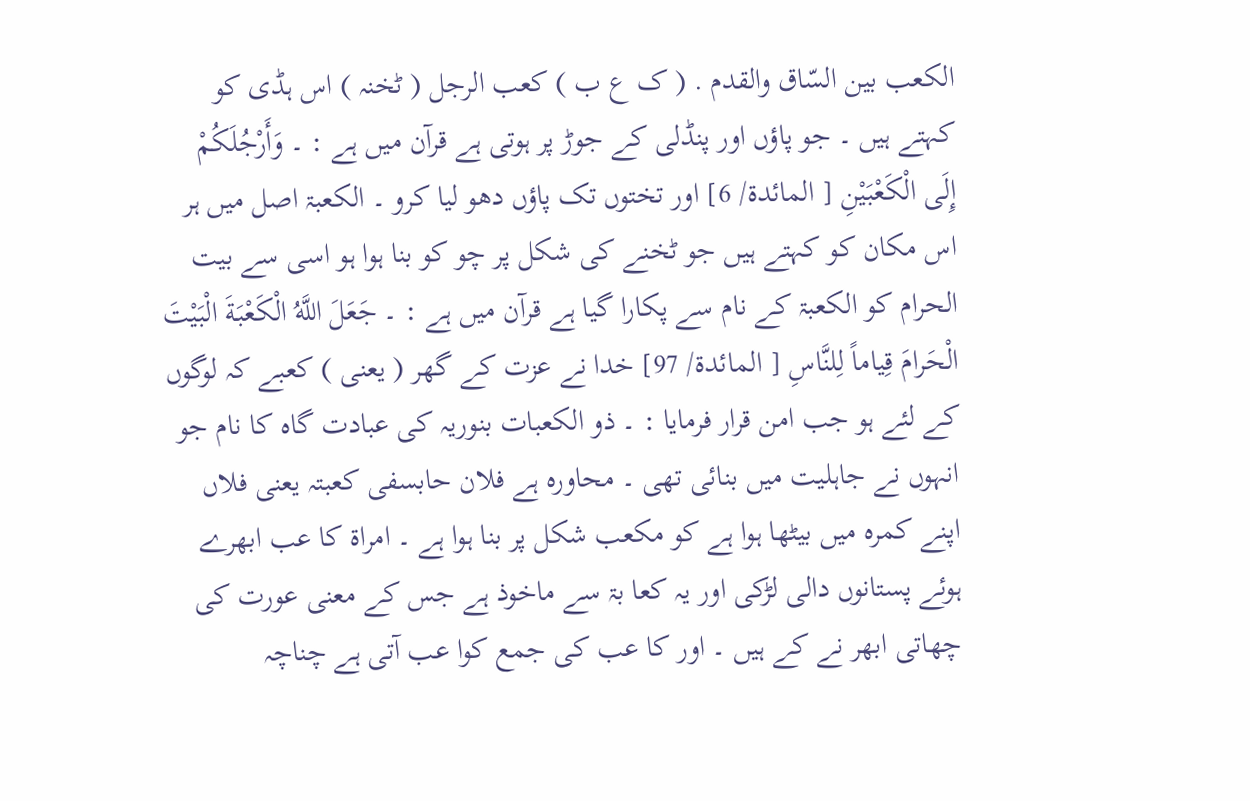الکعب بين السّاق والقدم . ( ک ع ب ) کعب الرجل ( ٹخنہ ) اس ہڈی کو کہتے ہیں ۔ جو پاؤں اور پنڈلی کے جوڑ پر ہوتی ہے قرآن میں ہے : ۔ وَأَرْجُلَكُمْ إِلَى الْكَعْبَيْنِ [ المائدة/ 6] اور تختوں تک پاؤں دھو لیا کرو ۔ الکعبۃ اصل میں ہر اس مکان کو کہتے ہیں جو ٹخنے کی شکل پر چو کو بنا ہوا ہو اسی سے بیت الحرام کو الکعبۃ کے نام سے پکارا گیا ہے قرآن میں ہے : ۔ جَعَلَ اللَّهُ الْكَعْبَةَ الْبَيْتَ الْحَرامَ قِياماً لِلنَّاسِ [ المائدة/ 97] خدا نے عزت کے گھر ( یعنی ) کعبے کہ لوگوں کے لئے ہو جب امن قرار فرمایا : ۔ ذو الکعبات بنوریہ کی عبادت گاہ کا نام جو انہوں نے جاہلیت میں بنائی تھی ۔ محاورہ ہے فلان حابسفی کعبتہ یعنی فلاں اپنے کمرہ میں بیٹھا ہوا ہے کو مکعب شکل پر بنا ہوا ہے ۔ امراۃ کا عب ابھرے ہوئے پستانوں دالی لڑکی اور یہ کعا بۃ سے ماخوذ ہے جس کے معنی عورت کی چھاتی ابھر نے کے ہیں ۔ اور کا عب کی جمع کوا عب آتی ہے چناچہ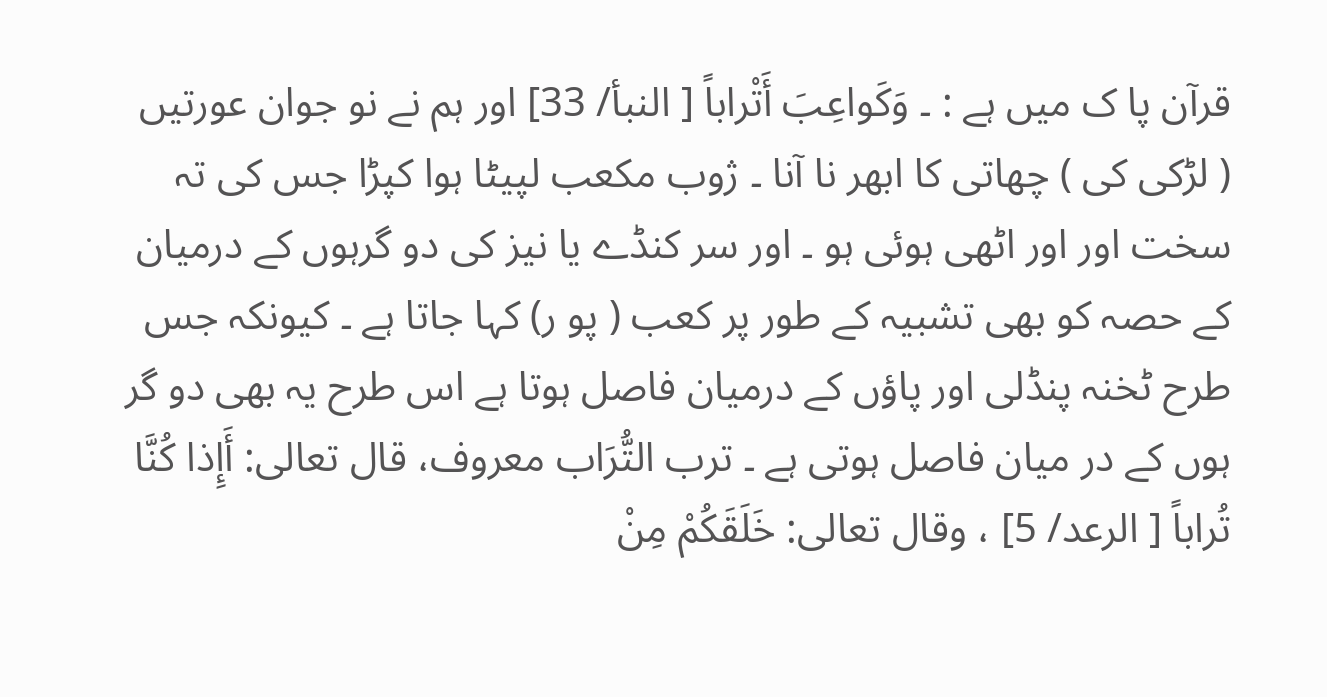قرآن پا ک میں ہے : ۔ وَكَواعِبَ أَتْراباً [ النبأ/ 33] اور ہم نے نو جوان عورتیں ( لڑکی کی ) چھاتی کا ابھر نا آنا ۔ ژوب مکعب لپیٹا ہوا کپڑا جس کی تہ سخت اور اور اٹھی ہوئی ہو ۔ اور سر کنڈے یا نیز کی دو گرہوں کے درمیان کے حصہ کو بھی تشبیہ کے طور پر کعب ( پو ر) کہا جاتا ہے ۔ کیونکہ جس طرح ٹخنہ پنڈلی اور پاؤں کے درمیان فاصل ہوتا ہے اس طرح یہ بھی دو گر ہوں کے در میان فاصل ہوتی ہے ۔ ترب التُّرَاب معروف، قال تعالی: أَإِذا كُنَّا تُراباً [ الرعد/ 5] ، وقال تعالی: خَلَقَكُمْ مِنْ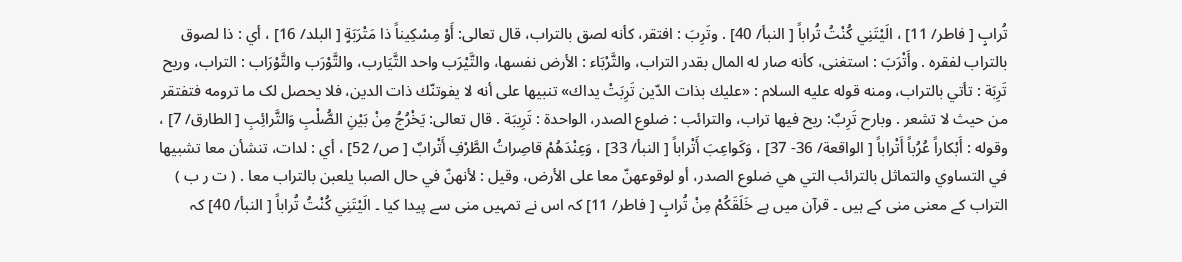تُرابٍ [ فاطر/ 11] ، الَيْتَنِي كُنْتُ تُراباً [ النبأ/ 40] . وتَرِبَ : افتقر، كأنه لصق بالتراب، قال تعالی: أَوْ مِسْكِيناً ذا مَتْرَبَةٍ [ البلد/ 16] ، أي : ذا لصوق بالتراب لفقره . وأَتْرَبَ : استغنی، كأنه صار له المال بقدر التراب، والتَّرْبَاء : الأرض نفسها، والتَّيْرَب واحد التَّيَارب، والتَّوْرَب والتَّوْرَاب : التراب، وریح تَرِبَة : تأتي بالتراب، ومنه قوله عليه السلام : «عليك بذات الدّين تَرِبَتْ يداك» تنبيها علی أنه لا يفوتنّك ذات الدین، فلا يحصل لک ما ترومه فتفتقر من حيث لا تشعر . وبارح تَرِبٌ: ريح فيها تراب، والترائب : ضلوع الصدر، الواحدة : تَرِيبَة . قال تعالی: يَخْرُجُ مِنْ بَيْنِ الصُّلْبِ وَالتَّرائِبِ [ الطارق/ 7] ، وقوله : أَبْکاراً عُرُباً أَتْراباً [ الواقعة/ 36- 37] ، وَكَواعِبَ أَتْراباً [ النبأ/ 33] ، وَعِنْدَهُمْ قاصِراتُ الطَّرْفِ أَتْرابٌ [ ص/ 52] ، أي : لدات، تنشأن معا تشبيها في التساوي والتماثل بالترائب التي هي ضلوع الصدر، أو لوقوعهنّ معا علی الأرض، وقیل : لأنهنّ في حال الصبا يلعبن بالتراب معا . ( ت ر ب ) التراب کے معنی منی کے ہیں ۔ قرآن میں ہے خَلَقَكُمْ مِنْ تُرابٍ [ فاطر/ 11] کہ اس نے تمہیں منی سے پیدا کیا ۔ الَيْتَنِي كُنْتُ تُراباً [ النبأ/ 40] کہ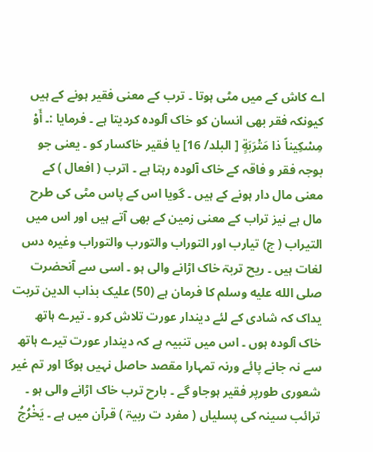اے کاش کے میں مٹی ہوتا ۔ ترب کے معنی فقیر ہونے کے ہیں کیونکہ فقر بھی انسان کو خاک آلودہ کردیتا ہے ۔ فرمایا :۔ أَوْ مِسْكِيناً ذا مَتْرَبَةٍ [ البلد/ 16] یا فقیر خاکسار کو ۔ یعنی جو بوجہ فقر و فاقہ کے خاک آلودہ رہتا ہے ۔ اترب ( افعال ) کے معنی مال دار ہونے کے ہیں ۔ گویا اس کے پاس مٹی کی طرح مال ہے نیز تراب کے معنی زمین کے بھی آتے ہیں اور اس میں التیراب ( ج) تیارب اور التوراب والتورب والتوراب وغیرہ دس لغات ہیں ۔ ریح تربۃ خاک اڑانے والی ہو ۔ اسی سے آنحضرت صلى الله عليه وسلم کا فرمان ہے (50) علیک بذاب الدین تربت یداک کہ شادی کے لئے دیندار عورت تلاش کرو ۔ تیرے ہاتھ خاک آلودہ ہوں ۔ اس میں تنبیہ ہے کہ دیندار عورت تیرے ہاتھ سے نہ جانے پائے ورنہ تمہارا مقصد حاصل نہیں ہوگا اور تم غیر شعوری طورپر فقیر ہوجاو گے ۔ بارح ترب خاک اڑانے والی ہو ۔ ترائب سینہ کی پسلیاں ( مفرد ت ربیۃ ) قرآن میں ہے ۔ يَخْرُجُ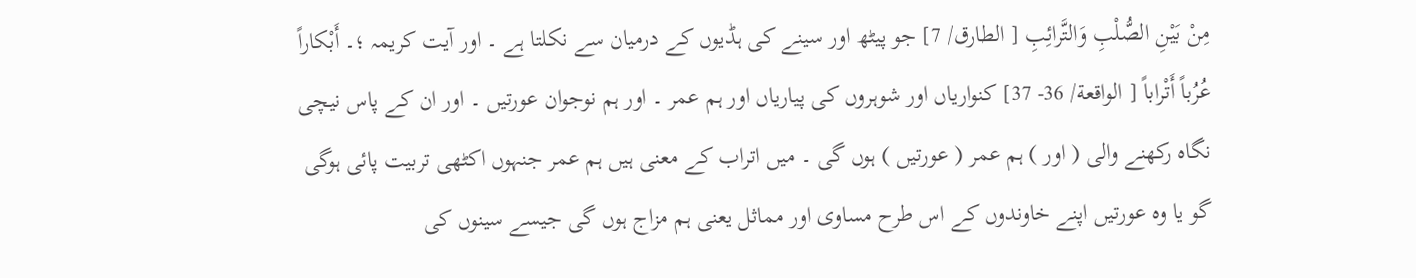مِنْ بَيْنِ الصُّلْبِ وَالتَّرائِبِ [ الطارق/ 7] جو پیٹھ اور سینے کی ہڈیوں کے درمیان سے نکلتا ہے ۔ اور آیت کریمہ ؛۔ أَبْکاراً عُرُباً أَتْراباً [ الواقعة/ 36- 37] کنواریاں اور شوہروں کی پیاریاں اور ہم عمر ۔ اور ہم نوجوان عورتیں ۔ اور ان کے پاس نیچی نگاہ رکھنے والی ( اور ) ہم عمر ( عورتیں ) ہوں گی ۔ میں اتراب کے معنی ہیں ہم عمر جنہوں اکٹھی تربیت پائی ہوگی گو یا وہ عورتیں اپنے خاوندوں کے اس طرح مساوی اور مماثل یعنی ہم مزاج ہوں گی جیسے سینوں کی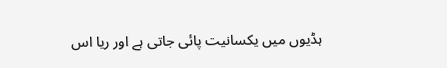ہڈیوں میں یکسانیت پائی جاتی ہے اور ریا اس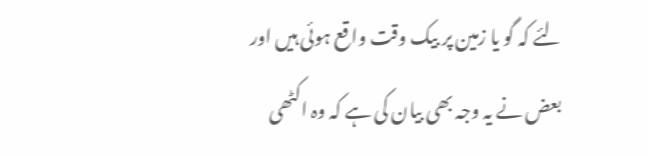لئے کہ گو یا زمین پر بیک وقت واقع ہوئی ہیں اور بعض نے یہ وجہ بھی بیان کی ہے کہ وہ اکٹھی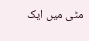مٹی میں ایک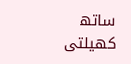ساتھ کھیلتی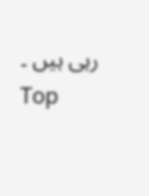رہی ہیں ۔
Top